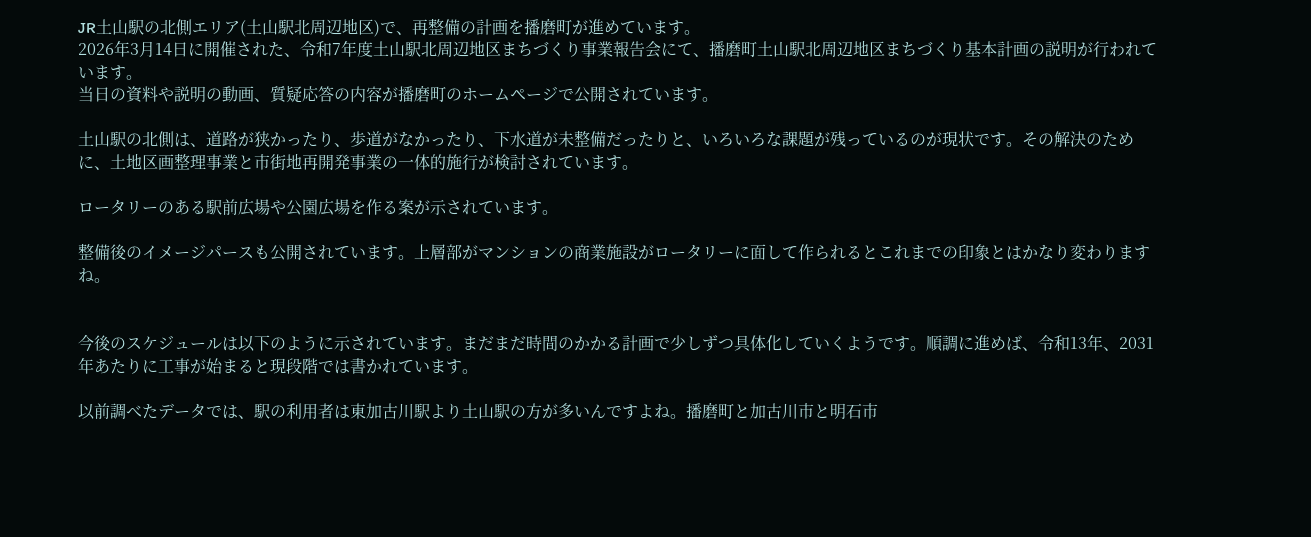JR土山駅の北側エリア(土山駅北周辺地区)で、再整備の計画を播磨町が進めています。
2026年3月14日に開催された、令和7年度土山駅北周辺地区まちづくり事業報告会にて、播磨町土山駅北周辺地区まちづくり基本計画の説明が行われています。
当日の資料や説明の動画、質疑応答の内容が播磨町のホームページで公開されています。

土山駅の北側は、道路が狭かったり、歩道がなかったり、下水道が未整備だったりと、いろいろな課題が残っているのが現状です。その解決のために、土地区画整理事業と市街地再開発事業の一体的施行が検討されています。

ロータリーのある駅前広場や公園広場を作る案が示されています。

整備後のイメージパースも公開されています。上層部がマンションの商業施設がロータリーに面して作られるとこれまでの印象とはかなり変わりますね。


今後のスケジュールは以下のように示されています。まだまだ時間のかかる計画で少しずつ具体化していくようです。順調に進めば、令和13年、2031年あたりに工事が始まると現段階では書かれています。

以前調べたデータでは、駅の利用者は東加古川駅より土山駅の方が多いんですよね。播磨町と加古川市と明石市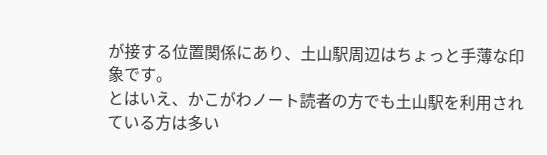が接する位置関係にあり、土山駅周辺はちょっと手薄な印象です。
とはいえ、かこがわノート読者の方でも土山駅を利用されている方は多い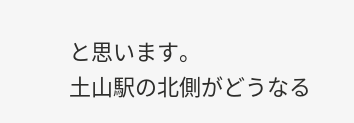と思います。
土山駅の北側がどうなる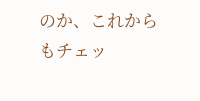のか、これからもチェッ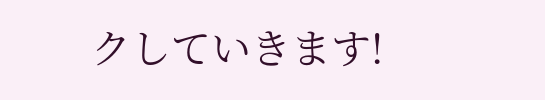クしていきます!